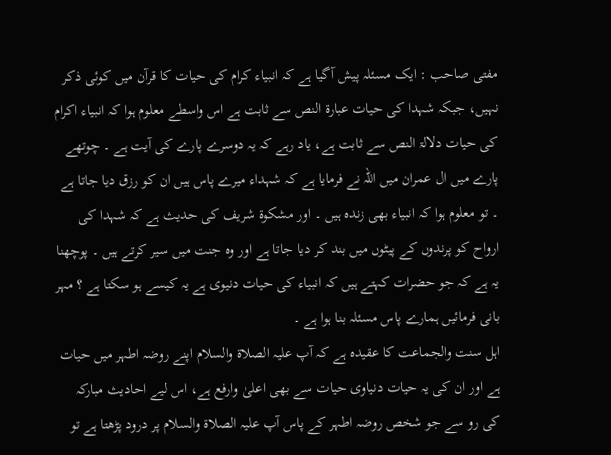مفتی صاحب : ایک مسئلہ پیش آگیا ہے کہ انبیاء کرام کی حیات کا قرآن میں کوئی ذکر نہیں، جبکہ شہدا کی حیات عبارة النص سے ثابت ہے اس واسطے معلوم ہوا کہ انبیاء اکرام کی حیات دلالۃ النص سے ثابت ہے، یاد رہے کہ یہ دوسرے پارے کی آیت ہے ۔ چوتھے پارے میں ال عمران میں اللہ نے فرمایا ہے کہ شہداء میرے پاس ہیں ان کو رزق دیا جاتا ہے ۔ تو معلوم ہوا کہ انبیاء بھی زندہ ہیں ۔ اور مشکوۃ شریف کی حدیث ہے کہ شہدا کی ارواح کو پرندوں کے پیٹوں میں بند کر دیا جاتا ہے اور وہ جنت میں سیر کرتے ہیں ۔ پوچھنا یہ ہے کہ جو حضرات کہتے ہیں کہ انبیاء کی حیات دنیوی ہے یہ کیسے ہو سکتا ہے ؟ مہر بانی فرمائیں ہمارے پاس مسئلہ بنا ہوا ہے ۔
اہل سنت والجماعت کا عقیدہ ہے کہ آپ علیہ الصلاة والسلام اپنے روضہ اطہر میں حیات ہے اور ان کی یہ حیات دنیاوی حیات سے بھی اعلیٰ وارفع ہے، اس لیے احادیث مبارکہ کی رو سے جو شخص روضہ اطہر کے پاس آپ علیہ الصلاة والسلام پر درود پڑھتا ہے تو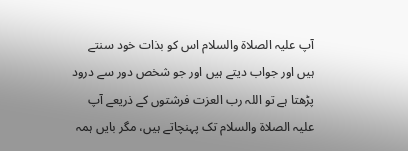آپ علیہ الصلاة والسلام اس کو بذات خود سنتے ہیں اور جواب دیتے ہیں اور جو شخص دور سے درود پڑھتا ہے تو اللہ رب العزت فرشتوں کے ذریعے آپ علیہ الصلاة والسلام تک پہنچاتے ہیں، مگر بایں ہمہ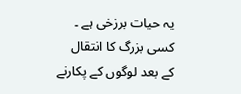یہ حیات برزخی ہے ۔
کسی بزرگ کا انتقال کے بعد لوگوں کے پکارنے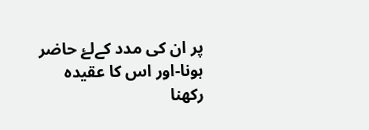پر ان کی مدد کےلۓ حاضر ہونا-اور اس کا عقیدہ رکھنا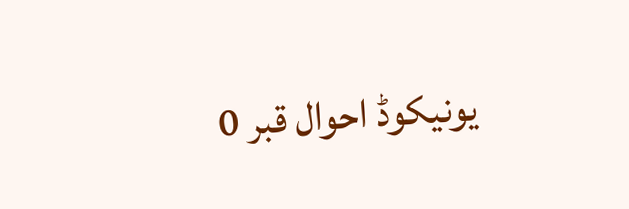یونیکوڈ احوال قبر 0